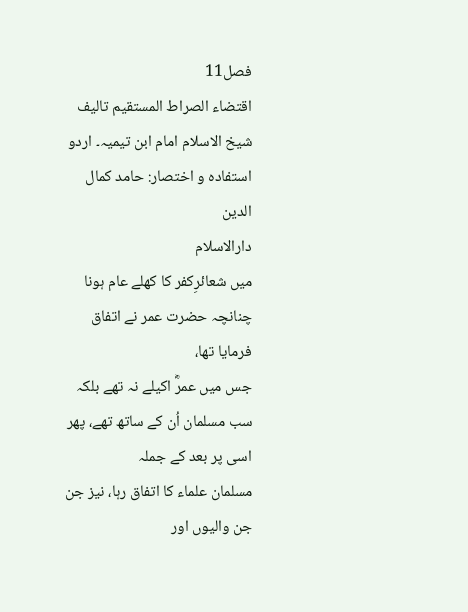فصل11
اقتضاء الصراط المستقيم تالیف شیخ الاسلام امام ابن تیمیہ۔ اردو استفادہ و اختصار: حامد کمال الدین
دارالاسلام
میں شعائرِکفر کا کھلے عام ہونا
چنانچہ حضرت عمر نے اتفاق فرمایا تھا،
جس میں عمرؓ اکیلے نہ تھے بلکہ سب مسلمان اُن کے ساتھ تھے، پھر اسی پر بعد کے جملہ
مسلمان علماء کا اتفاق رہا، نیز جن جن والیوں اور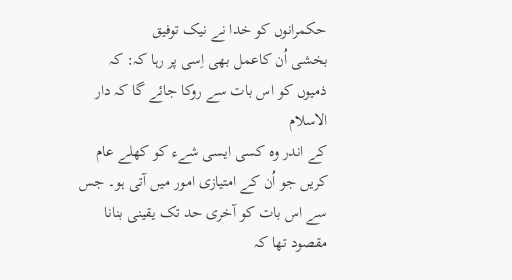حکمرانوں کو خدا نے نیک توفیق
بخشی اُن کاعمل بھی اِسی پر رہا کہ: کہ ذمیوں کو اس بات سے روکا جائے گا کہ دار الاسلام
کے اندر وہ کسی ایسی شےء کو کھلے عام کریں جو اُن کے امتیازی امور میں آتی ہو۔ جس
سے اس بات کو آخری حد تک یقینی بنانا مقصود تھا کہ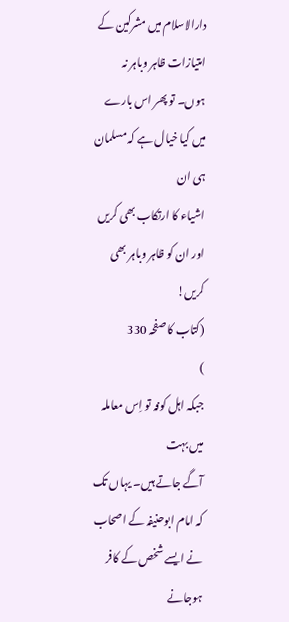دارالاسلام میں مشرکین کے
امتیازات ظاہر وباہر نہ ہوں۔ تو پھر اس بارے میں کیا خیال ہے کہ مسلمان ہی ان
اشیاء کا ارتکاب بھی کریں اور ان کو ظاہر وباہر بھی کریں!
(کتاب کا صفحہ 330
)
جبکہ اہل کوفہ تو اِس معاملہ میں بہت
آگے جاتے ہیں۔ یہاں تک کہ امام ابوحنیفہ کے اصحاب نے ایسے شخص کے کافر ہوجانے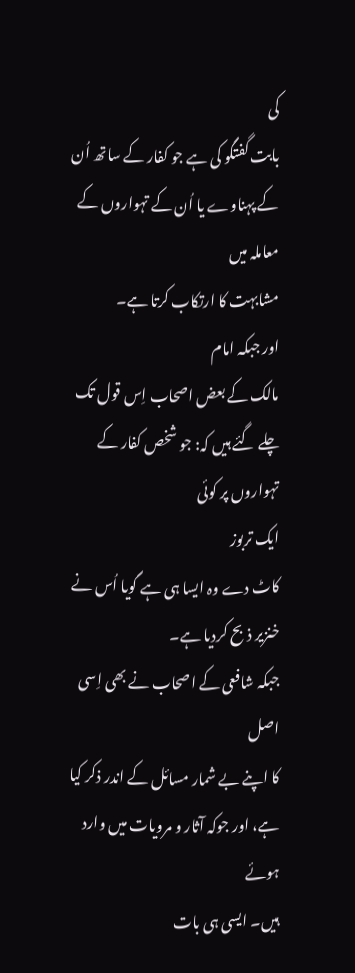کی
بابت گفتگو کی ہے جو کفار کے ساتھ اُن کے پہناوے یا اُن کے تہواروں کے معاملہ میں
مشابہت کا ارتکاب کرتا ہے۔
اور جبکہ امام
مالک کے بعض اصحاب اِس قول تک چلے گئے ہیں کہ: جو شخص کفار کے تہواروں پر کوئی
ایک تربوز
کاٹ دے وہ ایسا ہی ہے گویا اُس نے خنزیر ذبح کردیا ہے۔
جبکہ شافعی کے اصحاب نے بھی اِسی اصل
کا اپنے بے شمار مسائل کے اندر ذکر کیا ہے، اور جوکہ آثار و مرویات میں وارد ہوئے
ہیں۔ ایسی ہی بات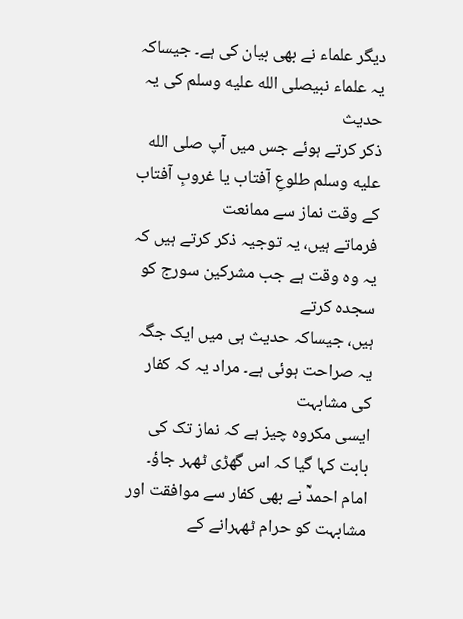دیگر علماء نے بھی بیان کی ہے۔ جیساکہ یہ علماء نبیصلى الله عليه وسلم کی یہ حدیث
ذکر کرتے ہوئے جس میں آپ صلى الله عليه وسلم طلوعِ آفتاب یا غروبِ آفتاب کے وقت نماز سے ممانعت
فرماتے ہیں، یہ توجیہ ذکر کرتے ہیں کہ یہ وہ وقت ہے جب مشرکین سورج کو سجدہ کرتے
ہیں، جیساکہ حدیث ہی میں ایک جگہ یہ صراحت ہوئی ہے۔ مراد یہ کہ کفار کی مشابہت
ایسی مکروہ چیز ہے کہ نماز تک کی بابت کہا گیا کہ اس گھڑی ٹھہر جاؤ۔
امام احمدؒ نے بھی کفار سے موافقت اور
مشابہت کو حرام ٹھہرانے کے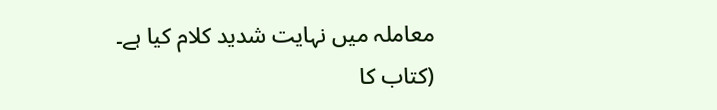معاملہ میں نہایت شدید کلام کیا ہے۔
(کتاب کا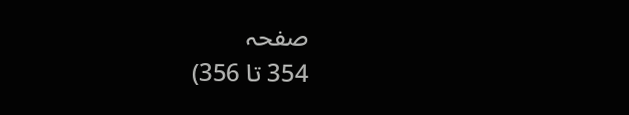صفحہ
354 تا 356)